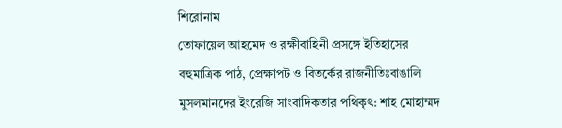শিরোনাম
তোফায়েল আহমেদ ও রক্ষীবাহিনী প্রসঙ্গে ইতিহাসের বহুমাত্রিক পাঠ, প্রেক্ষাপট ও বিতর্কের রাজনীতিঃবাঙালি মুসলমানদের ইংরেজি সাংবাদিকতার পথিকৃৎ: শাহ মোহাম্মদ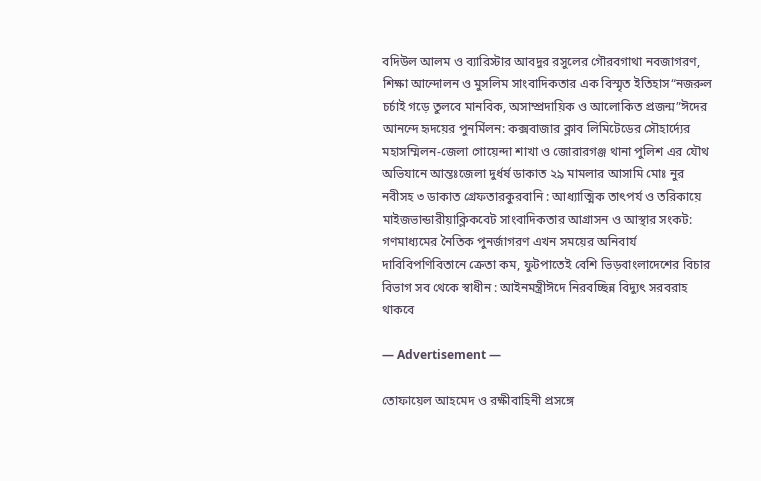বদিউল আলম ও ব্যারিস্টার আবদুর রসুলের গৌরবগাথা নবজাগরণ, শিক্ষা আন্দোলন ও মুসলিম সাংবাদিকতার এক বিস্মৃত ইতিহাস“নজরুল চর্চাই গড়ে তুলবে মানবিক, অসাম্প্রদায়িক ও আলোকিত প্রজন্ম”ঈদের আনন্দে হৃদয়ের পুনর্মিলন: কক্সবাজার ক্লাব লিমিটেডের সৌহার্দ্যের মহাসম্মিলন-জেলা গোয়েন্দা শাখা ও জোরারগঞ্জ থানা পুলিশ এর যৌথ অভিযানে আন্তঃজেলা দুর্ধর্ষ ডাকাত ২৯ মামলার আসামি মোঃ নুর নবীসহ ৩ ডাকাত গ্রেফতারকুরবানি : আধ্যাত্মিক তাৎপর্য ও তরিকায়ে মাইজভান্ডারীয়াক্লিকবেট সাংবাদিকতার আগ্রাসন ও আস্থার সংকট: গণমাধ্যমের নৈতিক পুনর্জাগরণ এখন সময়ের অনিবার্য দাবিবিপণিবিতানে ক্রেতা কম, ফুটপাতেই বেশি ভিড়বাংলাদেশের বিচার বিভাগ সব থেকে স্বাধীন : আইনমন্ত্রীঈদে নিরবচ্ছিন্ন বিদ্যুৎ সরবরাহ থাকবে

― Advertisement ―

তোফায়েল আহমেদ ও রক্ষীবাহিনী প্রসঙ্গে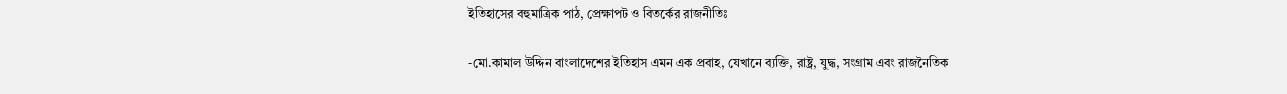ইতিহাসের বহুমাত্রিক পাঠ, প্রেক্ষাপট ও বিতর্কের রাজনীতিঃ

-মো.কামাল উদ্দিন বাংলাদেশের ইতিহাস এমন এক প্রবাহ, যেখানে ব্যক্তি, রাষ্ট্র, যুদ্ধ, সংগ্রাম এবং রাজনৈতিক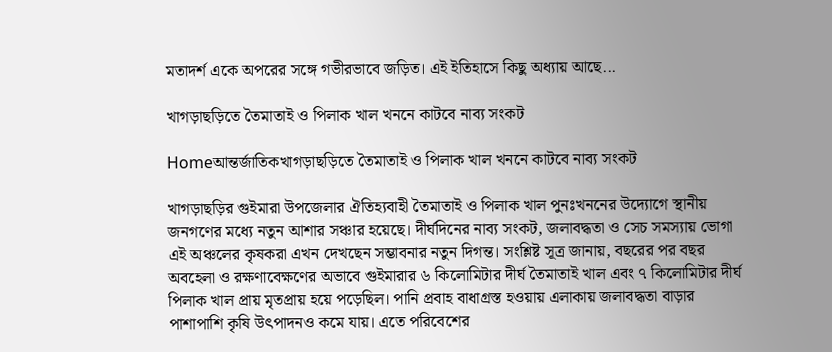মতাদর্শ একে অপরের সঙ্গে গভীরভাবে জড়িত। এই ইতিহাসে কিছু অধ্যায় আছে...

খাগড়াছড়িতে তৈমাতাই ও পিলাক খাল খননে কাটবে নাব্য সংকট

Homeআন্তর্জাতিকখাগড়াছড়িতে তৈমাতাই ও পিলাক খাল খননে কাটবে নাব্য সংকট

খাগড়াছড়ির গুইমারা উপজেলার ঐতিহ্যবাহী তৈমাতাই ও পিলাক খাল পুনঃখননের উদ্যোগে স্থানীয় জনগণের মধ্যে নতুন আশার সঞ্চার হয়েছে। দীর্ঘদিনের নাব্য সংকট, জলাবদ্ধতা ও সেচ সমস্যায় ভোগা এই অঞ্চলের কৃষকরা এখন দেখছেন সম্ভাবনার নতুন দিগন্ত। সংশ্লিষ্ট সূত্র জানায়, বছরের পর বছর অবহেলা ও রক্ষণাবেক্ষণের অভাবে গুইমারার ৬ কিলোমিটার দীর্ঘ তৈমাতাই খাল এবং ৭ কিলোমিটার দীর্ঘ পিলাক খাল প্রায় মৃতপ্রায় হয়ে পড়েছিল। পানি প্রবাহ বাধাগ্রস্ত হওয়ায় এলাকায় জলাবদ্ধতা বাড়ার পাশাপাশি কৃষি উৎপাদনও কমে যায়। এতে পরিবেশের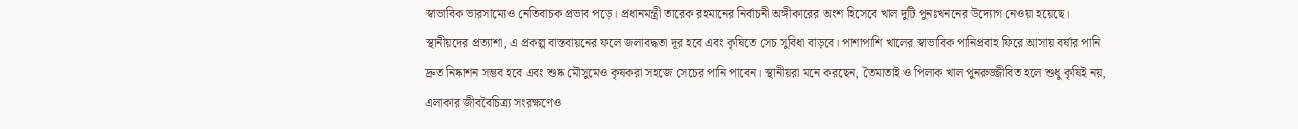স্বাভাবিক ভারসাম্যেও নেতিবাচক প্রভাব পড়ে। প্রধানমন্ত্রী তারেক রহমানের নির্বাচনী অঙ্গীকারের অংশ হিসেবে খাল দুটি পুনঃখননের উদ্যোগ নেওয়া হয়েছে। স্থানীয়দের প্রত্যাশা, এ প্রকল্প বাস্তবায়নের ফলে জলাবদ্ধতা দূর হবে এবং কৃষিতে সেচ সুবিধা বাড়বে। পাশাপাশি খালের স্বাভাবিক পানিপ্রবাহ ফিরে আসায় বর্ষার পানি দ্রুত নিষ্কাশন সম্ভব হবে এবং শুষ্ক মৌসুমেও কৃষকরা সহজে সেচের পানি পাবেন। স্থানীয়রা মনে করছেন, তৈমাতাই ও পিলাক খাল পুনরুজ্জীবিত হলে শুধু কৃষিই নয়, এলাকার জীববৈচিত্র্য সংরক্ষণেও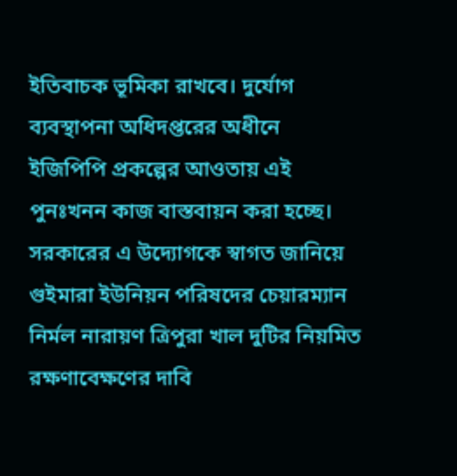ইতিবাচক ভূমিকা রাখবে। দুর্যোগ ব্যবস্থাপনা অধিদপ্তরের অধীনে ইজিপিপি প্রকল্পের আওতায় এই পুনঃখনন কাজ বাস্তবায়ন করা হচ্ছে। সরকারের এ উদ্যোগকে স্বাগত জানিয়ে গুইমারা ইউনিয়ন পরিষদের চেয়ারম্যান নির্মল নারায়ণ ত্রিপুরা খাল দুটির নিয়মিত রক্ষণাবেক্ষণের দাবি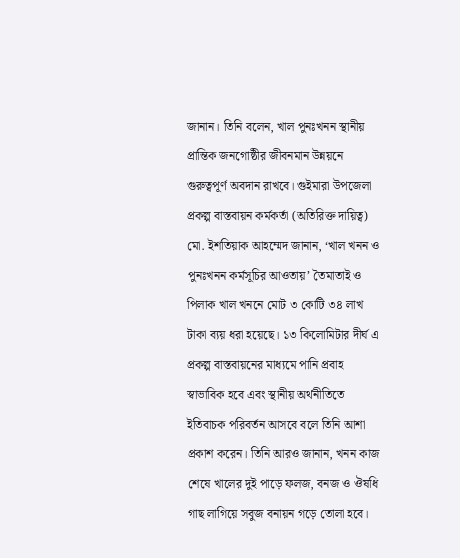জানান। তিনি বলেন, খাল পুনঃখনন স্থানীয় প্রান্তিক জনগোষ্ঠীর জীবনমান উন্নয়নে গুরুত্বপূর্ণ অবদান রাখবে। গুইমারা উপজেলা প্রকল্প বাস্তবায়ন কর্মকর্তা (অতিরিক্ত দায়িত্ব) মো. ইশতিয়াক আহম্মেদ জানান, ‘খাল খনন ও পুনঃখনন কর্মসূচির আওতায়’ তৈমাতাই ও পিলাক খাল খননে মোট ৩ কোটি ৩৪ লাখ টাকা ব্যয় ধরা হয়েছে। ১৩ কিলোমিটার দীর্ঘ এ প্রকল্প বাস্তবায়নের মাধ্যমে পানি প্রবাহ স্বাভাবিক হবে এবং স্থানীয় অর্থনীতিতে ইতিবাচক পরিবর্তন আসবে বলে তিনি আশা প্রকাশ করেন। তিনি আরও জানান, খনন কাজ শেষে খালের দুই পাড়ে ফলজ, বনজ ও ঔষধি গাছ লাগিয়ে সবুজ বনায়ন গড়ে তোলা হবে।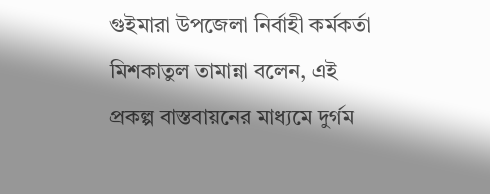গুইমারা উপজেলা নির্বাহী কর্মকর্তা মিশকাতুল তামান্না বলেন, এই প্রকল্প বাস্তবায়নের মাধ্যমে দুর্গম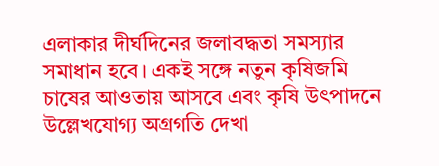এলাকার দীর্ঘদিনের জলাবদ্ধতা সমস্যার সমাধান হবে। একই সঙ্গে নতুন কৃষিজমি চাষের আওতায় আসবে এবং কৃষি উৎপাদনে উল্লেখযোগ্য অগ্রগতি দেখা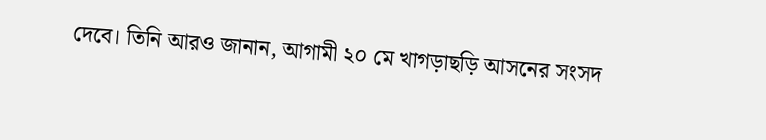দেবে। তিনি আরও জানান, আগামী ২০ মে খাগড়াছড়ি আসনের সংসদ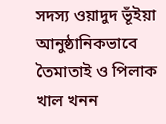সদস্য ওয়াদুদ ভূঁইয়া আনুষ্ঠানিকভাবে তৈমাতাই ও পিলাক খাল খনন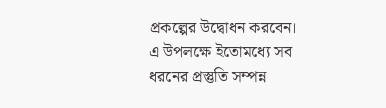প্রকল্পের উদ্বোধন করবেন। এ উপলক্ষে ইতোমধ্যে সব ধরনের প্রস্তুতি সম্পন্ন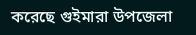করেছে গুইমারা উপজেলা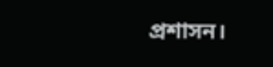প্রশাসন।